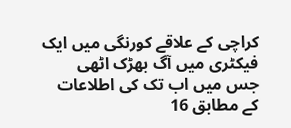کراچی کے علاقے کورنگی میں ایک فیکٹری میں آگ بھڑک اٹھی جس میں اب تک کی اطلاعات کے مطابق 16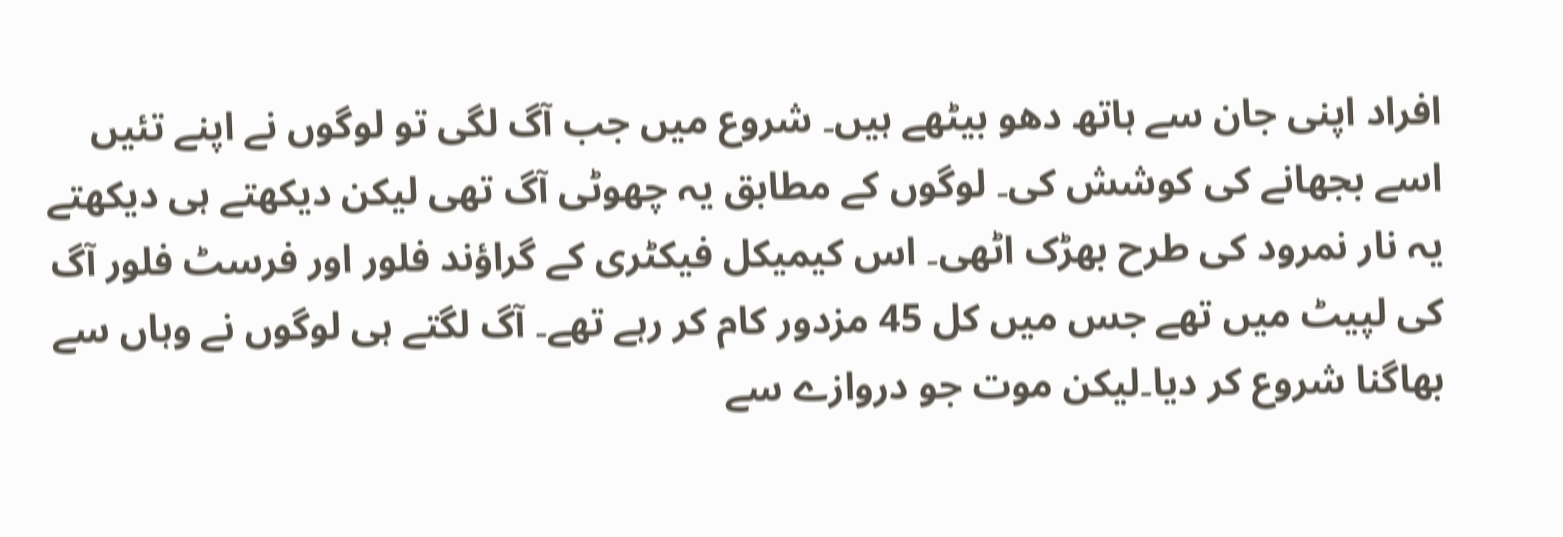افراد اپنی جان سے ہاتھ دھو بیٹھے ہیں۔ شروع میں جب آگ لگی تو لوگوں نے اپنے تئیں اسے بجھانے کی کوشش کی۔ لوگوں کے مطابق یہ چھوٹی آگ تھی لیکن دیکھتے ہی دیکھتے یہ نار نمرود کی طرح بھڑک اٹھی۔ اس کیمیکل فیکٹری کے گراؤند فلور اور فرسٹ فلور آگ کی لپیٹ میں تھے جس میں کل 45 مزدور کام کر رہے تھے۔ آگ لگتے ہی لوگوں نے وہاں سے بھاگنا شروع کر دیا۔لیکن موت جو دروازے سے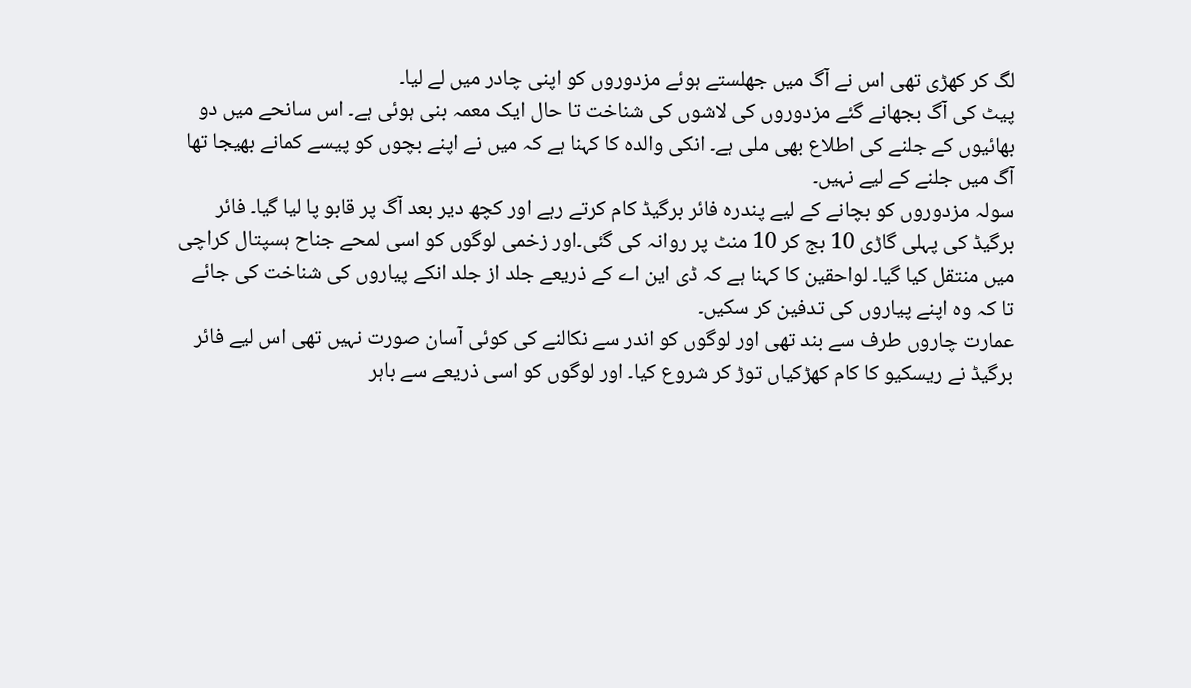لگ کر کھڑی تھی اس نے آگ میں جھلستے ہوئے مزدوروں کو اپنی چادر میں لے لیا۔
پیٹ کی آگ بجھانے گئے مزدوروں کی لاشوں کی شناخت تا حال ایک معمہ بنی ہوئی ہے۔ اس سانحے میں دو بھائیوں کے جلنے کی اطلاع بھی ملی ہے۔ انکی والدہ کا کہنا ہے کہ میں نے اپنے بچوں کو پیسے کمانے بھیجا تھا آگ میں جلنے کے لیے نہیں۔
سولہ مزدوروں کو بچانے کے لیے پندرہ فائر برگیڈ کام کرتے رہے اور کچھ دیر بعد آگ پر قابو پا لیا گیا۔ فائر برگیڈ کی پہلی گاڑی 10 بج کر 10 منٹ پر روانہ کی گئی۔اور زخمی لوگوں کو اسی لمحے جناح ہسپتال کراچی میں منتقل کیا گیا۔ لواحقین کا کہنا ہے کہ ڈی این اے کے ذریعے جلد از جلد انکے پیاروں کی شناخت کی جائے تا کہ وہ اپنے پیاروں کی تدفین کر سکیں۔
عمارت چاروں طرف سے بند تھی اور لوگوں کو اندر سے نکالنے کی کوئی آسان صورت نہیں تھی اس لیے فائر برگیڈ نے ریسکیو کا کام کھڑکیاں توڑ کر شروع کیا۔ اور لوگوں کو اسی ذریعے سے باہر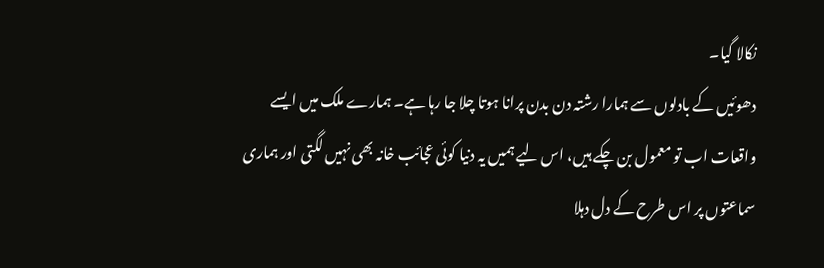نکالا گیا۔
دھوئیں کے بادلوں سے ہمارا رشتہ دن بدن پرانا ہوتا چلا جا رہا ہے۔ ہمارے ملک میں ایسے واقعات اب تو معمول بن چکے ہیں، اس لیے ہمیں یہ دنیا کوئی عجائب خانہ بھی نہیں لگتی اور ہماری سماعتوں پر اس طرح کے دل دہلا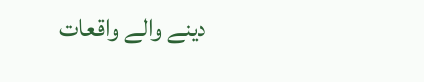دینے والے واقعات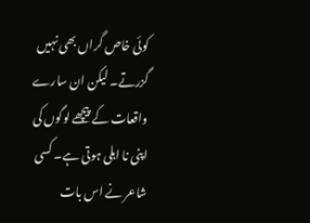کوئی خاص گراں بھی نہیں گزرتے۔ لیکن ان سارے واقعات کے پیچھے لوگوں کی اپنی نا اہلی ہوتی ہے۔ کسی شاعر نے اس بات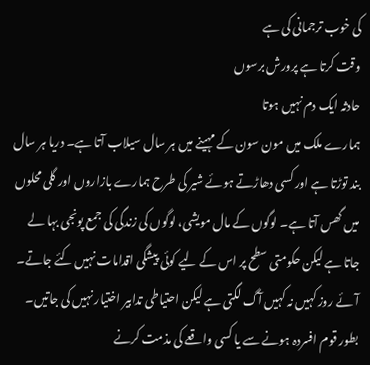کی خوب ترجمانی کی ہے
وقت کرتا ہے پرورش برسوں
حادثہ ایک دم نہیں ہوتا
ہمارے ملک میں مون سون کے مہینے میں ہر سال سیلاب آتا ہے۔ دریا ہر سال بند توڑتا ہے اور کسی دھاڑتے ہوئے شیر کی طرح ہمارے بازاروں اور گلی محلوں میں گھس آتا ہے۔ لوگوں کے مال مویشی، لوگوں کی زندگی کی جمع پونجی بہا لے جاتا ہے لیکن حکومتی سطح پر اس کے لیے کوئی پیشگی اقدامات نہیں کئے جاتے۔ آئے روز کہیں نہ کہیں آگ لگتی ہے لیکن احتیاطی تدابیر اختیار نہیں کی جاتیں۔ بطور قوم افسردہ ہونے سے یا کسی واقعے کی مذمت کرنے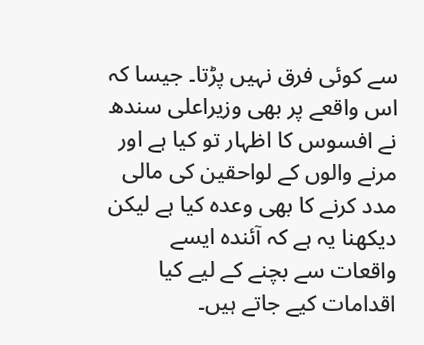سے کوئی فرق نہیں پڑتا۔ جیسا کہ اس واقعے پر بھی وزیراعلی سندھ نے افسوس کا اظہار تو کیا ہے اور مرنے والوں کے لواحقین کی مالی مدد کرنے کا بھی وعدہ کیا ہے لیکن دیکھنا یہ ہے کہ آئندہ ایسے واقعات سے بچنے کے لیے کیا اقدامات کیے جاتے ہیں۔